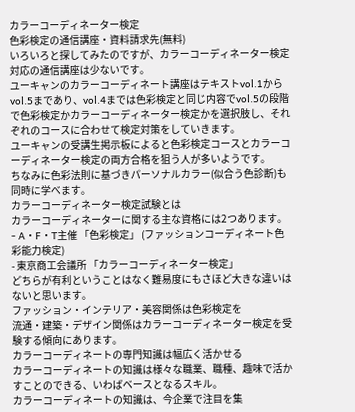カラーコーディネーター検定
色彩検定の通信講座・資料請求先(無料)
いろいろと探してみたのですが、カラーコーディネーター検定対応の通信講座は少ないです。
ユーキャンのカラーコーディネート講座はテキストvol.1からvol.5まであり、vol.4までは色彩検定と同じ内容でvol.5の段階で色彩検定かカラーコーディネーター検定かを選択肢し、それぞれのコースに合わせて検定対策をしていきます。
ユーキャンの受講生掲示板によると色彩検定コースとカラーコーディネーター検定の両方合格を狙う人が多いようです。
ちなみに色彩法則に基づきパーソナルカラー(似合う色診断)も同時に学べます。
カラーコーディネーター検定試験とは
カラーコーディネーターに関する主な資格には2つあります。
- A・F・T主催 「色彩検定」 (ファッションコーディネート色彩能力検定)
- 東京商工会議所 「カラーコーディネーター検定」
どちらが有利ということはなく難易度にもさほど大きな違いはないと思います。
ファッション・インテリア・美容関係は色彩検定を
流通・建築・デザイン関係はカラーコーディネーター検定を受験する傾向にあります。
カラーコーディネートの専門知識は幅広く活かせる
カラーコーディネートの知識は様々な職業、職種、趣味で活かすことのできる、いわばベースとなるスキル。
カラーコーディネートの知識は、今企業で注目を集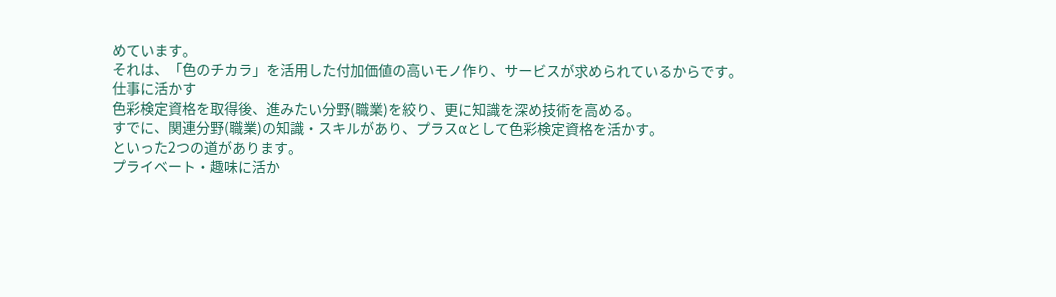めています。
それは、「色のチカラ」を活用した付加価値の高いモノ作り、サービスが求められているからです。
仕事に活かす
色彩検定資格を取得後、進みたい分野(職業)を絞り、更に知識を深め技術を高める。
すでに、関連分野(職業)の知識・スキルがあり、プラスαとして色彩検定資格を活かす。
といった2つの道があります。
プライベート・趣味に活か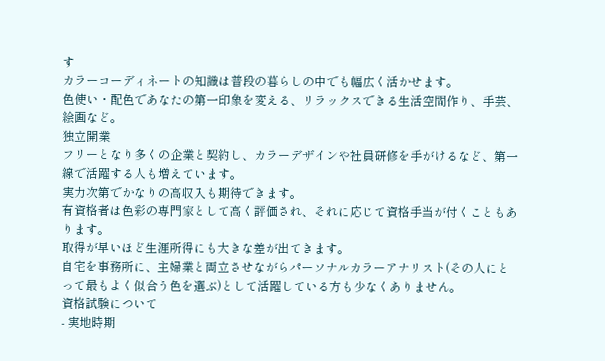す
カラーコーディネートの知識は普段の暮らしの中でも幅広く活かせます。
色使い・配色であなたの第一印象を変える、リラックスできる生活空間作り、手芸、絵画など。
独立開業
フリーとなり多くの企業と契約し、カラーデザインや社員研修を手がけるなど、第一線で活躍する人も増えています。
実力次第でかなりの高収入も期待できます。
有資格者は色彩の専門家として高く評価され、それに応じて資格手当が付くこともあります。
取得が早いほど生涯所得にも大きな差が出てきます。
自宅を事務所に、主婦業と両立させながらパーソナルカラーアナリスト(その人にとって最もよく似合う色を選ぶ)として活躍している方も少なくありません。
資格試験について
- 実地時期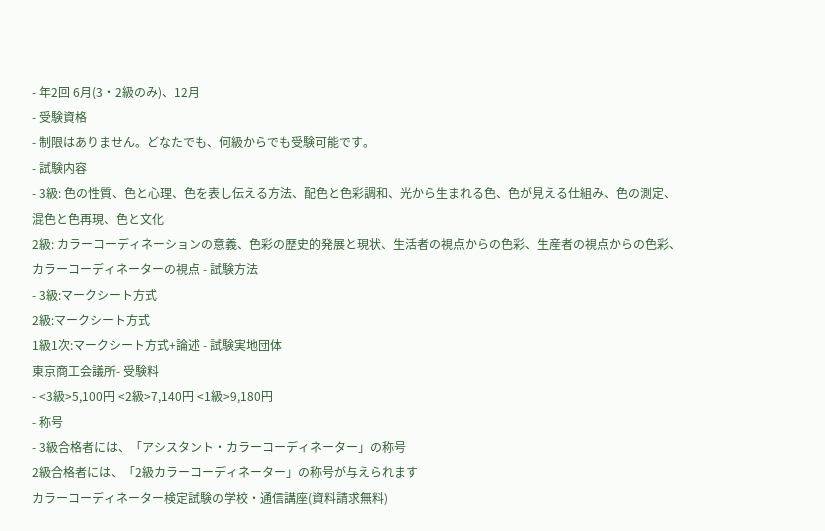- 年2回 6月(3・2級のみ)、12月
- 受験資格
- 制限はありません。どなたでも、何級からでも受験可能です。
- 試験内容
- 3級: 色の性質、色と心理、色を表し伝える方法、配色と色彩調和、光から生まれる色、色が見える仕組み、色の測定、混色と色再現、色と文化
2級: カラーコーディネーションの意義、色彩の歴史的発展と現状、生活者の視点からの色彩、生産者の視点からの色彩、カラーコーディネーターの視点 - 試験方法
- 3級:マークシート方式
2級:マークシート方式
1級1次:マークシート方式+論述 - 試験実地団体
東京商工会議所- 受験料
- <3級>5,100円 <2級>7,140円 <1級>9,180円
- 称号
- 3級合格者には、「アシスタント・カラーコーディネーター」の称号
2級合格者には、「2級カラーコーディネーター」の称号が与えられます
カラーコーディネーター検定試験の学校・通信講座(資料請求無料)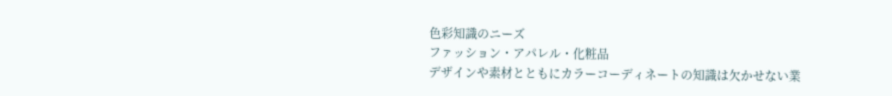色彩知識のニーズ
ファッション・アパレル・化粧品
デザインや素材とともにカラーコーディネートの知識は欠かせない業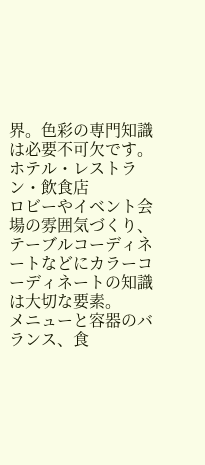界。色彩の専門知識は必要不可欠です。
ホテル・レストラン・飲食店
ロビーやイベント会場の雰囲気づくり、テーブルコーディネートなどにカラーコーディネートの知識は大切な要素。
メニューと容器のバランス、食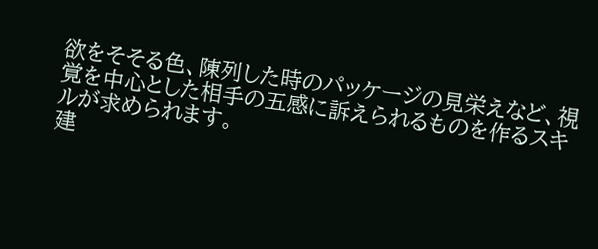欲をそそる色、陳列した時のパッケージの見栄えなど、視覚を中心とした相手の五感に訴えられるものを作るスキルが求められます。
建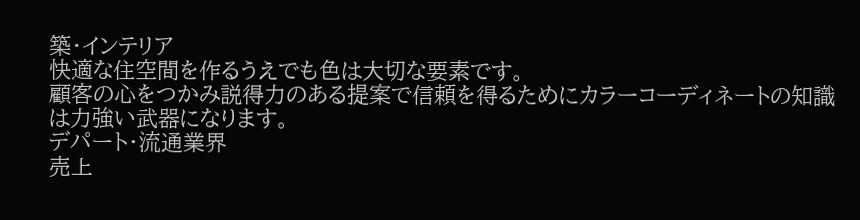築・インテリア
快適な住空間を作るうえでも色は大切な要素です。
顧客の心をつかみ説得力のある提案で信頼を得るためにカラーコーディネートの知識は力強い武器になります。
デパート・流通業界
売上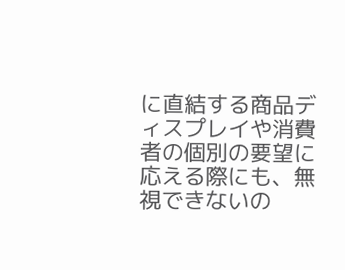に直結する商品ディスプレイや消費者の個別の要望に応える際にも、無視できないの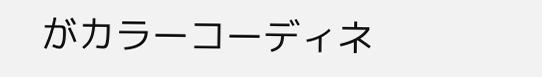がカラーコーディネ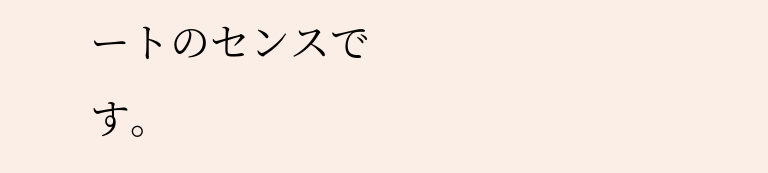ートのセンスです。